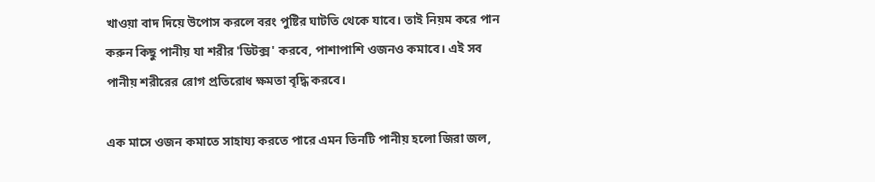খাওয়া বাদ দিয়ে উপোস করলে বরং পুষ্টির ঘাটতি থেকে যাবে। তাই নিয়ম করে পান করুন কিছু পানীয় যা শরীর 'ডিটক্স' করবে, পাশাপাশি ওজনও কমাবে। এই সব পানীয় শরীরের রোগ প্রতিরোধ ক্ষমতা বৃদ্ধি করবে।

এক মাসে ওজন কমাতে সাহায্য করতে পারে এমন তিনটি পানীয় হলো জিরা জল,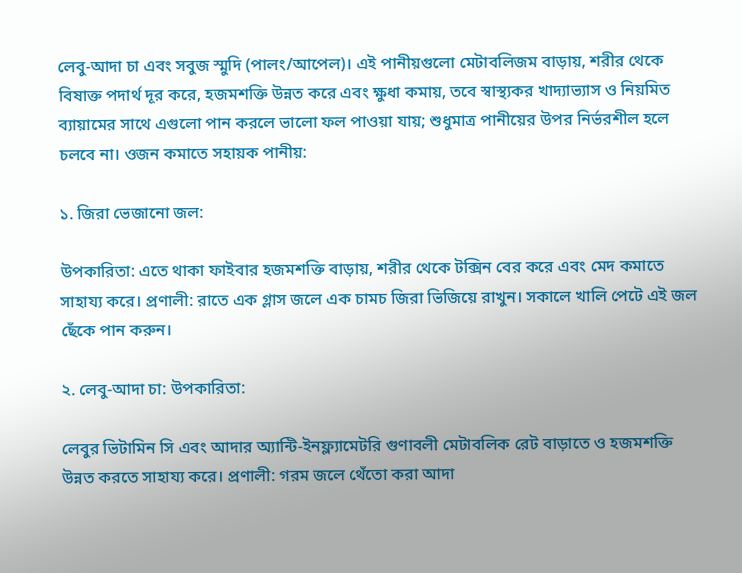লেবু-আদা চা এবং সবুজ স্মুদি (পালং/আপেল)। এই পানীয়গুলো মেটাবলিজম বাড়ায়, শরীর থেকে বিষাক্ত পদার্থ দূর করে, হজমশক্তি উন্নত করে এবং ক্ষুধা কমায়, তবে স্বাস্থ্যকর খাদ্যাভ্যাস ও নিয়মিত ব্যায়ামের সাথে এগুলো পান করলে ভালো ফল পাওয়া যায়; শুধুমাত্র পানীয়ের উপর নির্ভরশীল হলে চলবে না। ওজন কমাতে সহায়ক পানীয়:

১. জিরা ভেজানো জল:

উপকারিতা: এতে থাকা ফাইবার হজমশক্তি বাড়ায়, শরীর থেকে টক্সিন বের করে এবং মেদ কমাতে সাহায্য করে। প্রণালী: রাতে এক গ্লাস জলে এক চামচ জিরা ভিজিয়ে রাখুন। সকালে খালি পেটে এই জল ছেঁকে পান করুন।

২. লেবু-আদা চা: উপকারিতা:

লেবুর ভিটামিন সি এবং আদার অ্যান্টি-ইনফ্ল্যামেটরি গুণাবলী মেটাবলিক রেট বাড়াতে ও হজমশক্তি উন্নত করতে সাহায্য করে। প্রণালী: গরম জলে থেঁতো করা আদা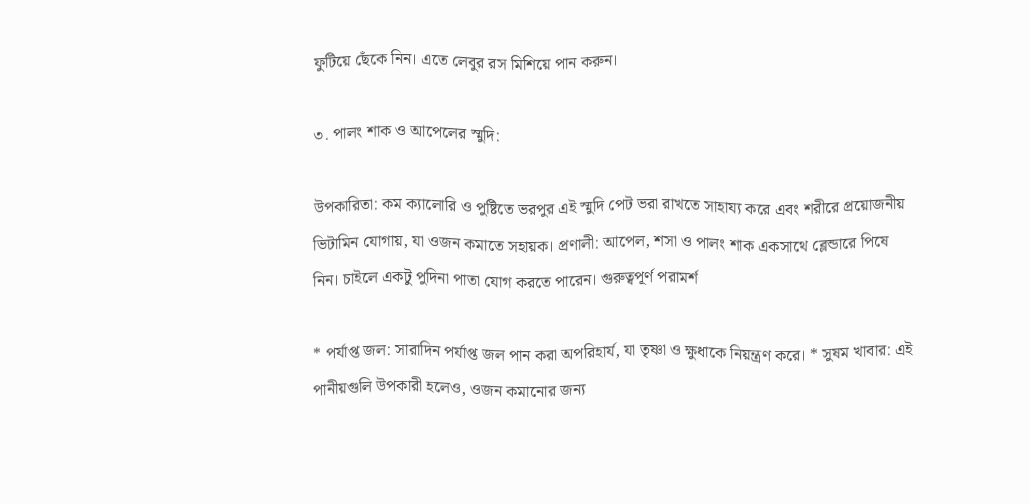ফুটিয়ে ছেঁকে নিন। এতে লেবুর রস মিশিয়ে পান করুন।

৩. পালং শাক ও আপেলের স্মুদি:

উপকারিতা: কম ক্যালোরি ও পুষ্টিতে ভরপুর এই স্মুদি পেট ভরা রাখতে সাহায্য করে এবং শরীরে প্রয়োজনীয় ভিটামিন যোগায়, যা ওজন কমাতে সহায়ক। প্রণালী: আপেল, শসা ও পালং শাক একসাথে ব্লেন্ডারে পিষে নিন। চাইলে একটু পুদিনা পাতা যোগ করতে পারেন। গুরুত্বপূর্ণ পরামর্শ

* পর্যাপ্ত জল: সারাদিন পর্যাপ্ত জল পান করা অপরিহার্য, যা তৃষ্ণা ও ক্ষুধাকে নিয়ন্ত্রণ করে। * সুষম খাবার: এই পানীয়গুলি উপকারী হলেও, ওজন কমানোর জন্য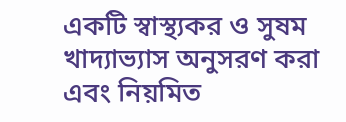একটি স্বাস্থ্যকর ও সুষম খাদ্যাভ্যাস অনুসরণ করা এবং নিয়মিত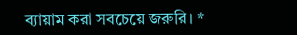ব্যায়াম করা সবচেয়ে জরুরি। *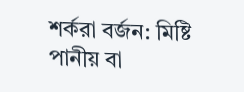শর্করা বর্জন: মিষ্টি পানীয় বা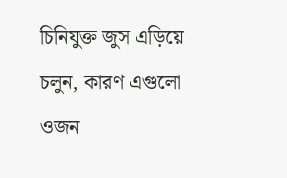চিনিযুক্ত জুস এড়িয়ে চলুন, কারণ এগুলো ওজন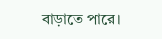বাড়াতে পারে।